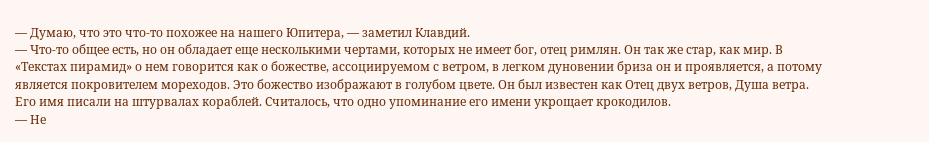— Думаю, что это что-то похожее на нашего Юпитера, — заметил Клавдий.
— Что-то общее есть, но он обладает еще несколькими чертами, которых не имеет бог, отец римлян. Он так же стар, как мир. В «Текстах пирамид» о нем говорится как о божестве, ассоциируемом с ветром, в легком дуновении бриза он и проявляется, а потому является покровителем мореходов. Это божество изображают в голубом цвете. Он был известен как Отец двух ветров, Душа ветра. Его имя писали на штурвалах кораблей. Считалось, что одно упоминание его имени укрощает крокодилов.
— Не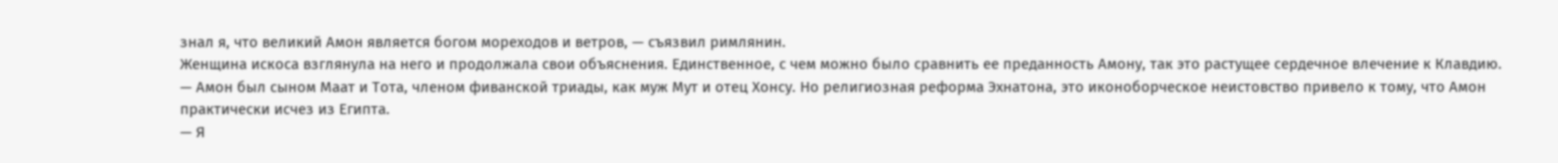знал я, что великий Амон является богом мореходов и ветров, — съязвил римлянин.
Женщина искоса взглянула на него и продолжала свои объяснения. Единственное, с чем можно было сравнить ее преданность Амону, так это растущее сердечное влечение к Клавдию.
— Амон был сыном Маат и Тота, членом фиванской триады, как муж Мут и отец Хонсу. Но религиозная реформа Эхнатона, это иконоборческое неистовство привело к тому, что Амон практически исчез из Египта.
— Я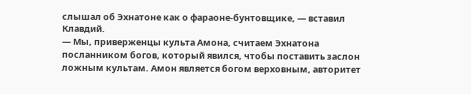слышал об Эхнатоне как о фараоне-бунтовщике, — вставил Клавдий.
— Мы, приверженцы культа Амона, считаем Эхнатона посланником богов, который явился, чтобы поставить заслон ложным культам. Амон является богом верховным, авторитет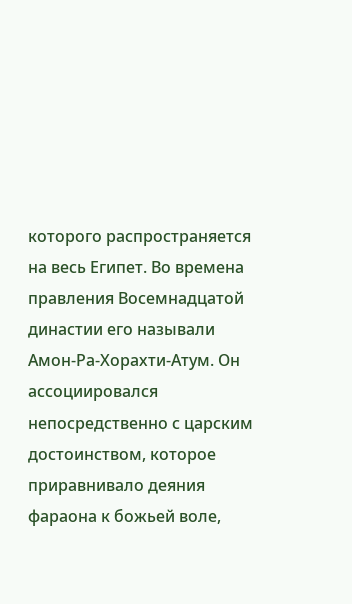которого распространяется на весь Египет. Во времена правления Восемнадцатой династии его называли Амон-Ра-Хорахти-Атум. Он ассоциировался непосредственно с царским достоинством, которое приравнивало деяния фараона к божьей воле,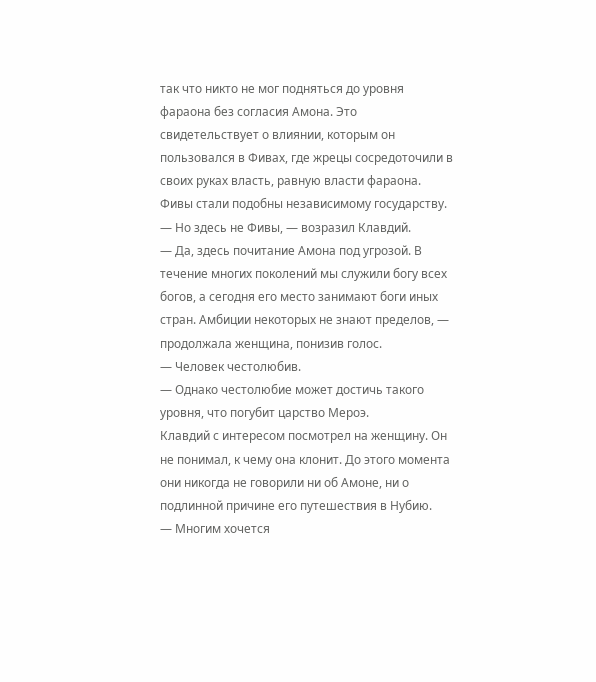так что никто не мог подняться до уровня фараона без согласия Амона. Это свидетельствует о влиянии, которым он пользовался в Фивах, где жрецы сосредоточили в своих руках власть, равную власти фараона. Фивы стали подобны независимому государству.
— Но здесь не Фивы, — возразил Клавдий.
— Да, здесь почитание Амона под угрозой. В течение многих поколений мы служили богу всех богов, а сегодня его место занимают боги иных стран. Амбиции некоторых не знают пределов, — продолжала женщина, понизив голос.
— Человек честолюбив.
— Однако честолюбие может достичь такого уровня, что погубит царство Мероэ.
Клавдий с интересом посмотрел на женщину. Он не понимал, к чему она клонит. До этого момента они никогда не говорили ни об Амоне, ни о подлинной причине его путешествия в Нубию.
— Многим хочется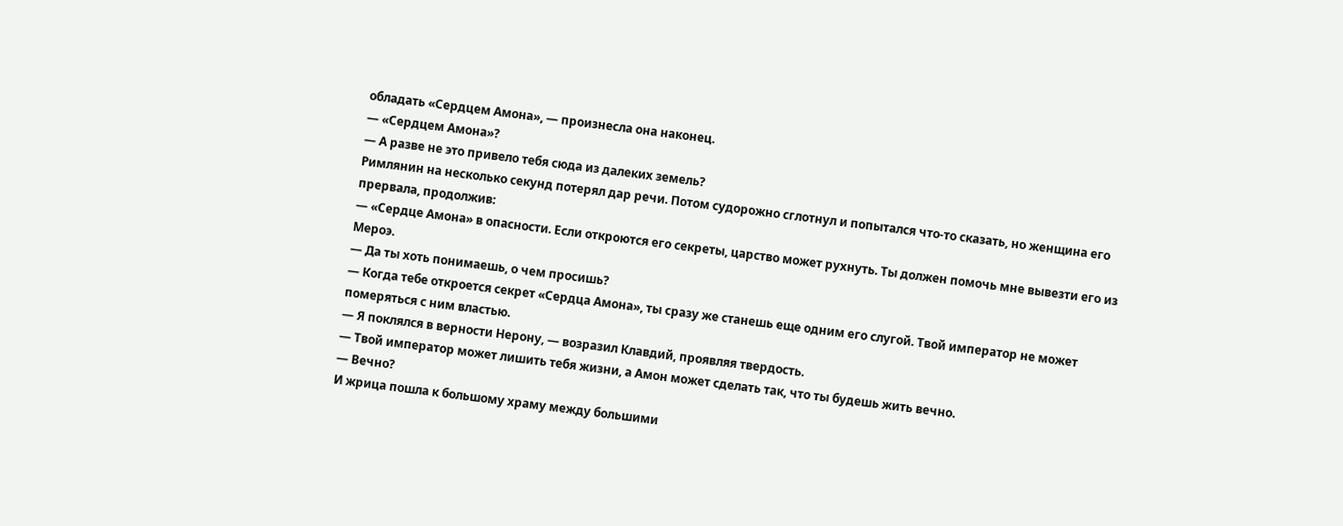обладать «Сердцем Амона», — произнесла она наконец.
— «Сердцем Амона»?
— А разве не это привело тебя сюда из далеких земель?
Римлянин на несколько секунд потерял дар речи. Потом судорожно сглотнул и попытался что-то сказать, но женщина его прервала, продолжив:
— «Сердце Амона» в опасности. Если откроются его секреты, царство может рухнуть. Ты должен помочь мне вывезти его из Мероэ.
— Да ты хоть понимаешь, о чем просишь?
— Когда тебе откроется секрет «Сердца Амона», ты сразу же станешь еще одним его слугой. Твой император не может померяться с ним властью.
— Я поклялся в верности Нерону, — возразил Клавдий, проявляя твердость.
— Твой император может лишить тебя жизни, а Амон может сделать так, что ты будешь жить вечно.
— Вечно?
И жрица пошла к большому храму между большими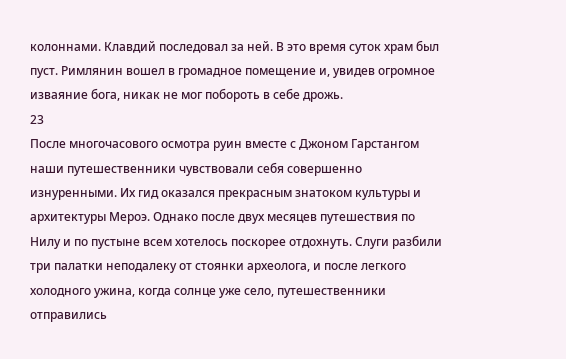колоннами. Клавдий последовал за ней. В это время суток храм был пуст. Римлянин вошел в громадное помещение и, увидев огромное изваяние бога, никак не мог побороть в себе дрожь.
23
После многочасового осмотра руин вместе с Джоном Гарстангом наши путешественники чувствовали себя совершенно изнуренными. Их гид оказался прекрасным знатоком культуры и архитектуры Мероэ. Однако после двух месяцев путешествия по Нилу и по пустыне всем хотелось поскорее отдохнуть. Слуги разбили три палатки неподалеку от стоянки археолога, и после легкого холодного ужина, когда солнце уже село, путешественники отправились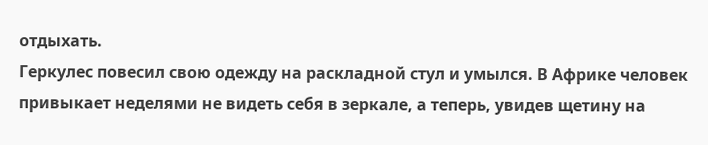отдыхать.
Геркулес повесил свою одежду на раскладной стул и умылся. В Африке человек привыкает неделями не видеть себя в зеркале, а теперь, увидев щетину на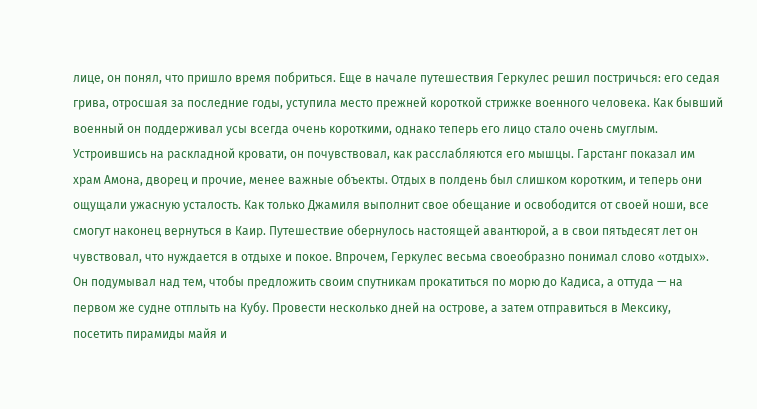лице, он понял, что пришло время побриться. Еще в начале путешествия Геркулес решил постричься: его седая грива, отросшая за последние годы, уступила место прежней короткой стрижке военного человека. Как бывший военный он поддерживал усы всегда очень короткими, однако теперь его лицо стало очень смуглым.
Устроившись на раскладной кровати, он почувствовал, как расслабляются его мышцы. Гарстанг показал им храм Амона, дворец и прочие, менее важные объекты. Отдых в полдень был слишком коротким, и теперь они ощущали ужасную усталость. Как только Джамиля выполнит свое обещание и освободится от своей ноши, все смогут наконец вернуться в Каир. Путешествие обернулось настоящей авантюрой, а в свои пятьдесят лет он чувствовал, что нуждается в отдыхе и покое. Впрочем, Геркулес весьма своеобразно понимал слово «отдых». Он подумывал над тем, чтобы предложить своим спутникам прокатиться по морю до Кадиса, а оттуда — на первом же судне отплыть на Кубу. Провести несколько дней на острове, а затем отправиться в Мексику, посетить пирамиды майя и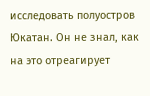исследовать полуостров Юкатан. Он не знал, как на это отреагирует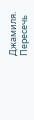Джамиля. Пересечь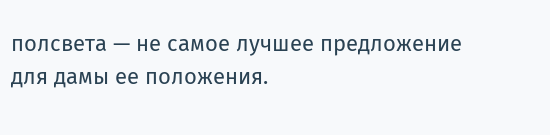полсвета — не самое лучшее предложение для дамы ее положения.